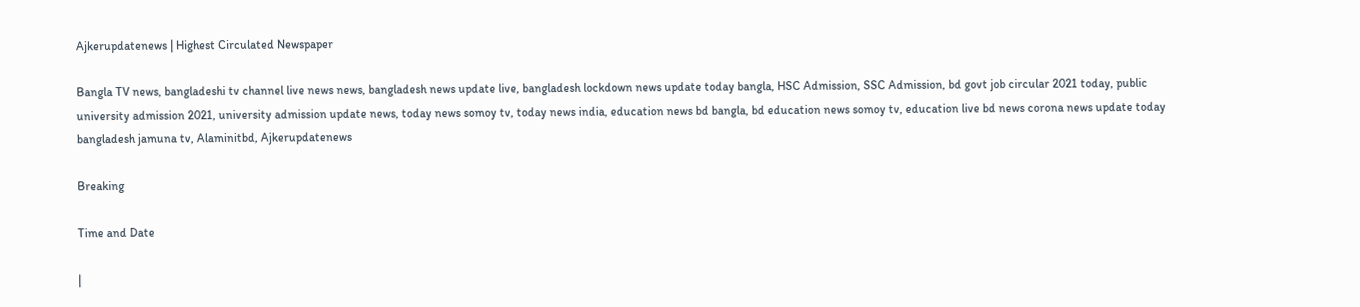Ajkerupdatenews | Highest Circulated Newspaper

Bangla TV news, bangladeshi tv channel live news news, bangladesh news update live, bangladesh lockdown news update today bangla, HSC Admission, SSC Admission, bd govt job circular 2021 today, public university admission 2021, university admission update news, today news somoy tv, today news india, education news bd bangla, bd education news somoy tv, education live bd news corona news update today bangladesh jamuna tv, Alaminitbd, Ajkerupdatenews

Breaking

Time and Date

|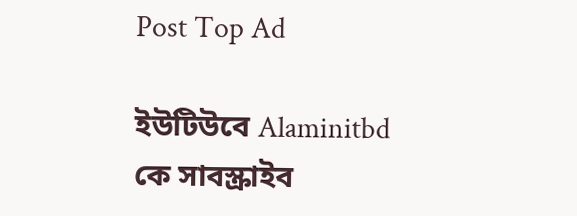Post Top Ad

ইউটিউবে Alaminitbd কে সাবস্ক্রাইব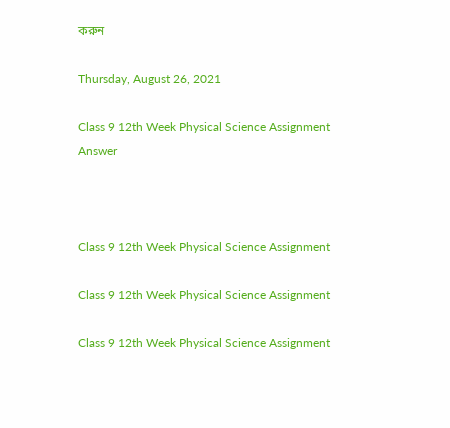করুন

Thursday, August 26, 2021

Class 9 12th Week Physical Science Assignment Answer



Class 9 12th Week Physical Science Assignment

Class 9 12th Week Physical Science Assignment

Class 9 12th Week Physical Science Assignment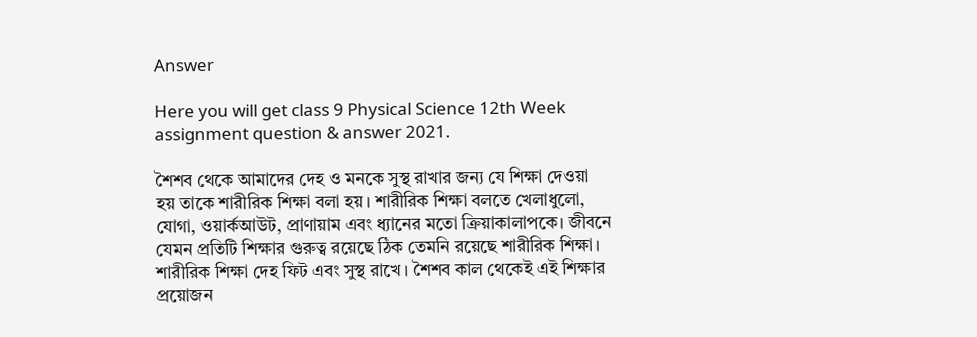Answer

Here you will get class 9 Physical Science 12th Week assignment question & answer 2021.

শৈশব থেকে আমাদের দেহ ও মনকে সুস্থ রাখার জন্য যে শিক্ষা দেওয়া হয় তাকে শারীরিক শিক্ষা বলা হয়। শারীরিক শিক্ষা বলতে খেলাধুলো, যোগা, ওয়ার্কআউট, প্রাণায়াম এবং ধ্যানের মতো ক্রিয়াকালাপকে। জীবনে যেমন প্রতিটি শিক্ষার গুরুত্ব রয়েছে ঠিক তেমনি রয়েছে শারীরিক শিক্ষা। শারীরিক শিক্ষা দেহ ফিট এবং সুস্থ রাখে। শৈশব কাল থেকেই এই শিক্ষার প্রয়োজন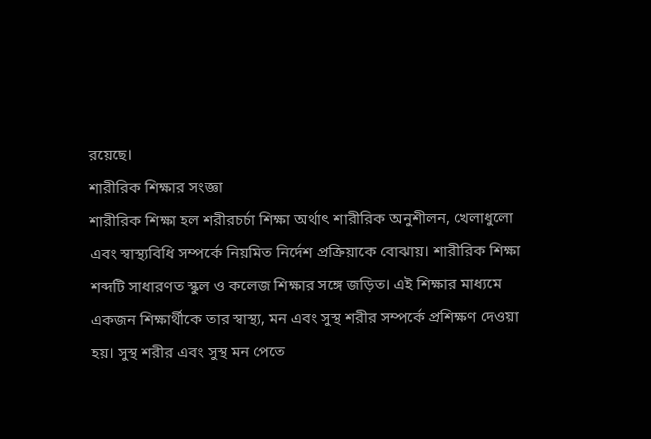রয়েছে।
শারীরিক শিক্ষার সংজ্ঞা
শারীরিক শিক্ষা হল শরীরচর্চা শিক্ষা অর্থাৎ শারীরিক অনুশীলন, খেলাধুলো এবং স্বাস্থ্যবিধি সম্পর্কে নিয়মিত নির্দেশ প্রক্রিয়াকে বোঝায়। শারীরিক শিক্ষা শব্দটি সাধারণত স্কুল ও কলেজ শিক্ষার সঙ্গে জড়িত। এই শিক্ষার মাধ্যমে একজন শিক্ষার্থীকে তার স্বাস্থ্য, মন এবং সুস্থ শরীর সম্পর্কে প্রশিক্ষণ দেওয়া হয়। সুস্থ শরীর এবং সুস্থ মন পেতে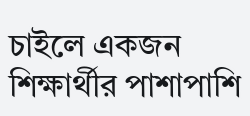চাইলে একজন শিক্ষার্থীর পাশাপাশি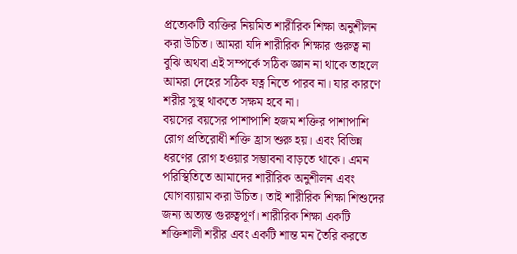প্রত্যেকটি ব্যক্তির নিয়মিত শারীরিক শিক্ষা অনুশীলন করা উচিত। আমরা যদি শারীরিক শিক্ষার গুরুত্ব না বুঝি অথবা এই সম্পর্কে সঠিক জ্ঞান না থাকে তাহলে আমরা দেহের সঠিক যত্ন নিতে পারব না। যার কারণে শরীর সুস্থ থাকতে সক্ষম হবে না।
বয়সের বয়সের পাশাপাশি হজম শক্তির পাশাপাশি রোগ প্রতিরোধী শক্তি হ্রাস শুরু হয়। এবং বিভিন্ন ধরণের রোগ হওয়ার সম্ভাবনা বাড়তে থাকে। এমন পরিস্থিতিতে আমাদের শারীরিক অনুশীলন এবং যোগব্যায়াম করা উচিত। তাই শারীরিক শিক্ষা শিশুদের জন্য অত্যন্ত গুরুত্বপূর্ণ। শারীরিক শিক্ষা একটি শক্তিশালী শরীর এবং একটি শান্ত মন তৈরি করতে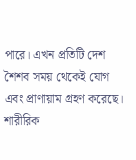পারে। এখন প্রতিটি দেশ শৈশব সময় থেকেই যোগ এবং প্রাণায়াম গ্রহণ করেছে।
শারীরিক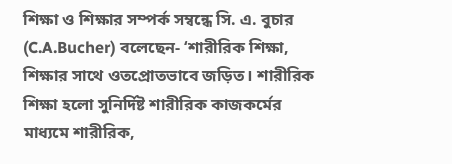শিক্ষা ও শিক্ষার সম্পর্ক সম্বন্ধে সি. এ. বুচার (C.A.Bucher) বলেছেন- ‘শারীরিক শিক্ষা, শিক্ষার সাথে ওতপ্রোতভাবে জড়িত। শারীরিক শিক্ষা হলো সুনির্দিষ্ট শারীরিক কাজকর্মের মাধ্যমে শারীরিক,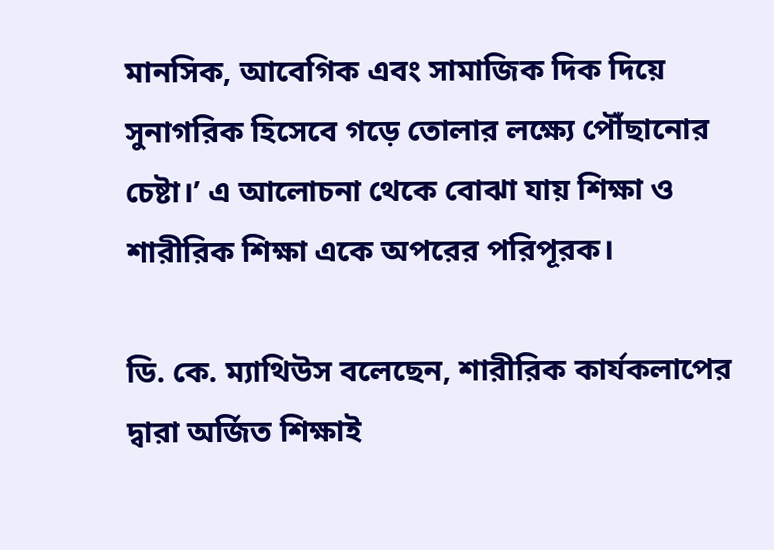মানসিক, আবেগিক এবং সামাজিক দিক দিয়ে সুনাগরিক হিসেবে গড়ে তোলার লক্ষ্যে পৌঁছানোর চেষ্টা।’ এ আলোচনা থেকে বোঝা যায় শিক্ষা ও শারীরিক শিক্ষা একে অপরের পরিপূরক।

ডি. কে. ম্যাথিউস বলেছেন, শারীরিক কার্যকলাপের দ্বারা অর্জিত শিক্ষাই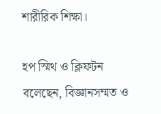শারীরিক শিক্ষা।

হপ স্মিথ ও ক্লিফটন বলেছেন, বিজ্ঞানসম্মত ও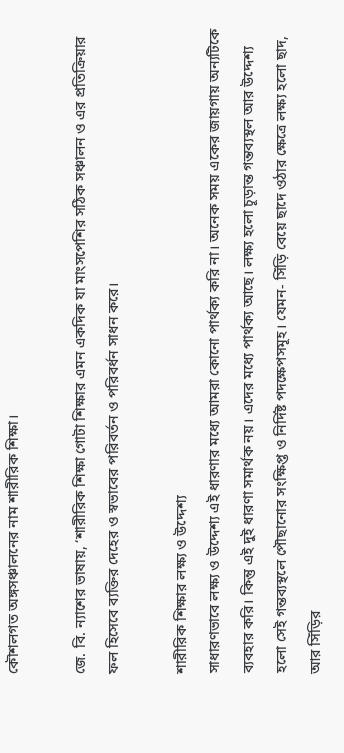কৌশলগত অঙ্গসঞ্চালনের নাম শারীরিক শিক্ষা।

জে. বি. ন্যাশের ভাষায়, ‘শারীরিক শিক্ষা গোটা শিক্ষার এমন একদিক যা মাংসপেশির সঠিক সঞ্চালন ও এর প্রতিক্রিয়ার ফল হিসেবে ব্যক্তির দেহের ও স্বভাবের পরিবর্তন ও পরিবর্ধন সাধন করে।

শারীরিক শিক্ষার লক্ষ্য ও উদ্দেশ্য
সাধারণভাবে লক্ষ্য ও উদ্দেশ্য এই ধারণার মধ্যে আমরা কোনো পার্থক্য করি না। অনেক সময় একের জায়গায় অন্যটিকে ব্যবহার করি। কিন্তু এই দুই ধারণা সমার্থক নয়। এদের মধ্যে পার্থক্য আছে। লক্ষ্য হলো চূড়ান্ত গন্তব্যস্থল আর উদ্দেশ্য হলো সেই গন্তব্যস্থলে পৌছানোর সংক্ষিপ্ত ও নির্দিষ্ট পদক্ষেপসমূহ। যেমন- সিঁড়ি বেয়ে ছাদে ওঠার ক্ষেত্রে লক্ষ্য হলো ছাদ, আর সিঁড়ির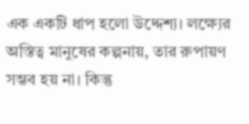এক একটি ধাপ হলো উদ্দেশ্য। লক্ষ্যের অস্তিত্ব মানুষের কল্পনায়, তার রুপায়ণ সম্ভব হয় না। কিন্তু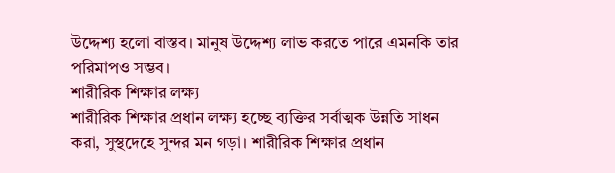উদ্দেশ্য হলো বাস্তব। মানুষ উদ্দেশ্য লাভ করতে পারে এমনকি তার পরিমাপও সম্ভব।
শারীরিক শিক্ষার লক্ষ্য
শারীরিক শিক্ষার প্রধান লক্ষ্য হচ্ছে ব্যক্তির সর্বাত্মক উন্নতি সাধন করা, সুস্থদেহে সুন্দর মন গড়া। শারীরিক শিক্ষার প্রধান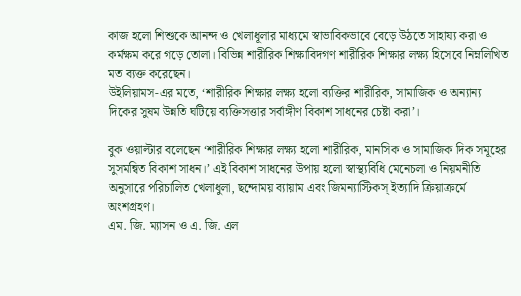কাজ হলো শিশুকে আনন্দ ও খেলাধূলার মাধ্যমে স্বাভাবিকভাবে বেড়ে উঠতে সাহায্য করা ও কর্মক্ষম করে গড়ে তোলা। বিভিন্ন শারীরিক শিক্ষাবিদগণ শারীরিক শিক্ষার লক্ষ্য হিসেবে নিম্নলিখিত মত ব্যক্ত করেছেন।
উইলিয়ামস-এর মতে, ‘শারীরিক শিক্ষার লক্ষ্য হলো ব্যক্তির শারীরিক, সামাজিক ও অন্যান্য দিকের সুষম উন্নতি ঘটিয়ে ব্যক্তিসত্তার সর্বাঙ্গীণ বিকাশ সাধনের চেষ্টা করা’।

বুক ওয়াল্টার বলেছেন ‘শারীরিক শিক্ষার লক্ষ্য হলো শারীরিক, মানসিক ও সামাজিক দিক সমূহের সুসমন্বিত বিকাশ সাধন।’ এই বিকাশ সাধনের উপায় হলো স্বাস্থ্যবিধি মেনেচলা ও নিয়মনীতি অনুসারে পরিচালিত খেলাধুলা, ছন্দোময় ব্যায়াম এবং জিমন্যাস্টিকস্ ইত্যাদি ক্রিয়াক্রর্মে অংশগ্রহণ।
এম. জি. ম্যাসন ও এ. জি. এল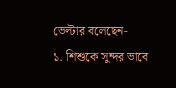ভেল্টার বলেছেন-
১. শিশুকে সুন্দর ভাবে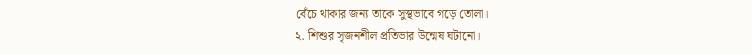বেঁচে থাকার জন্য তাকে সুস্থভাবে গড়ে তোলা।
২. শিশুর সৃজনশীল প্রতিভার উন্মেষ ঘটানো।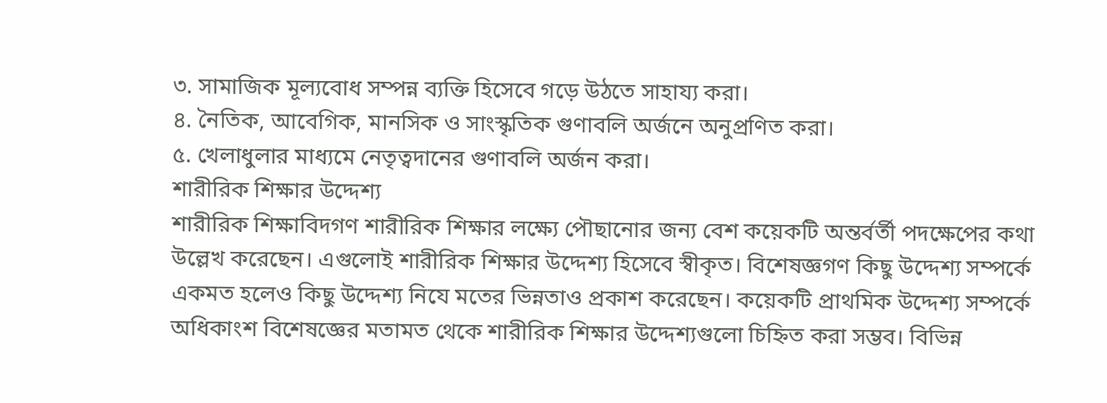৩. সামাজিক মূল্যবোধ সম্পন্ন ব্যক্তি হিসেবে গড়ে উঠতে সাহায্য করা।
৪. নৈতিক, আবেগিক, মানসিক ও সাংস্কৃতিক গুণাবলি অর্জনে অনুপ্রণিত করা।
৫. খেলাধুলার মাধ্যমে নেতৃত্বদানের গুণাবলি অর্জন করা।
শারীরিক শিক্ষার উদ্দেশ্য
শারীরিক শিক্ষাবিদগণ শারীরিক শিক্ষার লক্ষ্যে পৌছানোর জন্য বেশ কয়েকটি অন্তর্বর্তী পদক্ষেপের কথা উল্লেখ করেছেন। এগুলোই শারীরিক শিক্ষার উদ্দেশ্য হিসেবে স্বীকৃত। বিশেষজ্ঞগণ কিছু উদ্দেশ্য সম্পর্কে একমত হলেও কিছু উদ্দেশ্য নিযে মতের ভিন্নতাও প্রকাশ করেছেন। কয়েকটি প্রাথমিক উদ্দেশ্য সম্পর্কে অধিকাংশ বিশেষজ্ঞের মতামত থেকে শারীরিক শিক্ষার উদ্দেশ্যগুলো চিহ্নিত করা সম্ভব। বিভিন্ন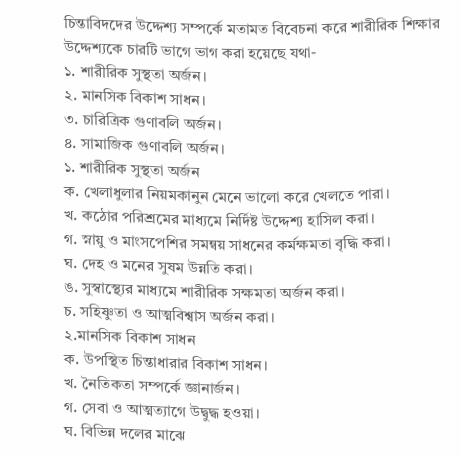চিন্তাবিদদের উদ্দেশ্য সম্পর্কে মতামত বিবেচনা করে শারীরিক শিক্ষার উদ্দেশ্যকে চারটি ভাগে ভাগ করা হয়েছে যথা-
১. শারীরিক সুস্থতা অর্জন।
২. মানসিক বিকাশ সাধন।
৩. চারিত্রিক গুণাবলি অর্জন।
৪. সামাজিক গুণাবলি অর্জন।
১. শারীরিক সুস্থতা অর্জন
ক. খেলাধুলার নিয়মকানুন মেনে ভালো করে খেলতে পারা।
খ. কঠোর পরিশ্রমের মাধ্যমে নির্দিষ্ট উদ্দেশ্য হাসিল করা।
গ. স্নায়ু ও মাংসপেশির সমন্বয় সাধনের কর্মক্ষমতা বৃদ্ধি করা।
ঘ. দেহ ও মনের সুষম উন্নতি করা।
ঙ. সুস্বাস্থ্যের মাধ্যমে শারীরিক সক্ষমতা অর্জন করা।
চ. সহিষ্ণুতা ও আত্মবিশ্বাস অর্জন করা।
২.মানসিক বিকাশ সাধন
ক. উপস্থিত চিন্তাধারার বিকাশ সাধন।
খ. নৈতিকতা সম্পর্কে জ্ঞানার্জন।
গ. সেবা ও আত্মত্যাগে উদ্বুদ্ধ হওয়া।
ঘ. বিভিন্ন দলের মাঝে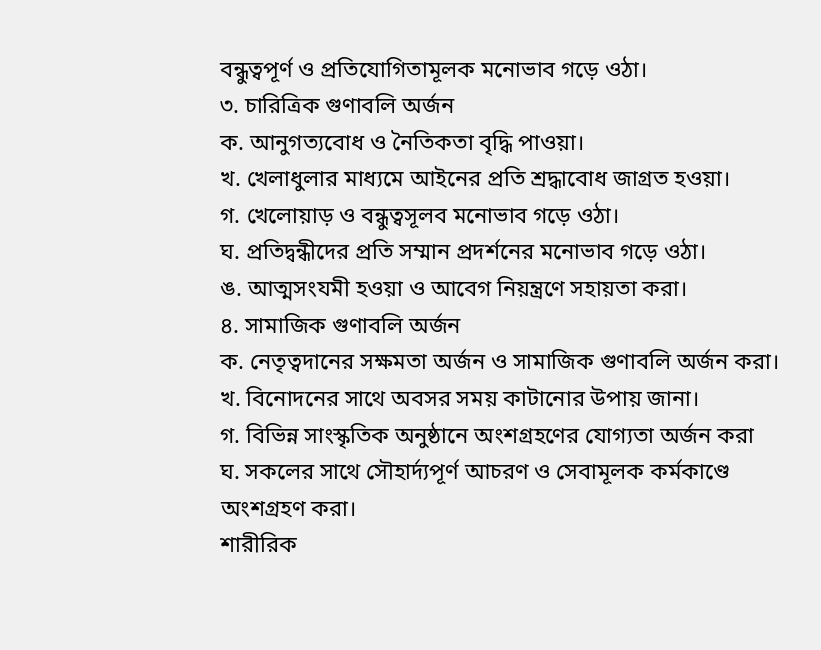বন্ধুত্বপূর্ণ ও প্রতিযোগিতামূলক মনোভাব গড়ে ওঠা।
৩. চারিত্রিক গুণাবলি অর্জন
ক. আনুগত্যবোধ ও নৈতিকতা বৃদ্ধি পাওয়া।
খ. খেলাধুলার মাধ্যমে আইনের প্রতি শ্রদ্ধাবোধ জাগ্রত হওয়া।
গ. খেলোয়াড় ও বন্ধুত্বসূলব মনোভাব গড়ে ওঠা।
ঘ. প্রতিদ্বন্ধীদের প্রতি সম্মান প্রদর্শনের মনোভাব গড়ে ওঠা।
ঙ. আত্মসংযমী হওয়া ও আবেগ নিয়ন্ত্রণে সহায়তা করা।
৪. সামাজিক গুণাবলি অর্জন
ক. নেতৃত্বদানের সক্ষমতা অর্জন ও সামাজিক গুণাবলি অর্জন করা।
খ. বিনোদনের সাথে অবসর সময় কাটানোর উপায় জানা।
গ. বিভিন্ন সাংস্কৃতিক অনুষ্ঠানে অংশগ্রহণের যোগ্যতা অর্জন করা
ঘ. সকলের সাথে সৌহার্দ্যপূর্ণ আচরণ ও সেবামূলক কর্মকাণ্ডে অংশগ্রহণ করা।
শারীরিক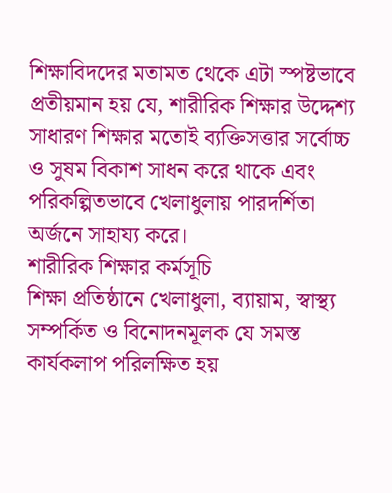শিক্ষাবিদদের মতামত থেকে এটা স্পষ্টভাবে প্রতীয়মান হয় যে, শারীরিক শিক্ষার উদ্দেশ্য সাধারণ শিক্ষার মতোই ব্যক্তিসত্তার সর্বোচ্চ ও সুষম বিকাশ সাধন করে থাকে এবং পরিকল্পিতভাবে খেলাধুলায় পারদর্শিতা অর্জনে সাহায্য করে।
শারীরিক শিক্ষার কর্মসূচি
শিক্ষা প্রতিষ্ঠানে খেলাধুলা, ব্যায়াম, স্বাস্থ্য সম্পর্কিত ও বিনোদনমূলক যে সমস্ত কার্যকলাপ পরিলক্ষিত হয়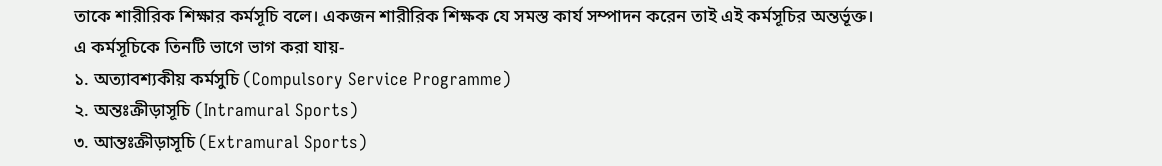তাকে শারীরিক শিক্ষার কর্মসূচি বলে। একজন শারীরিক শিক্ষক যে সমস্ত কার্য সম্পাদন করেন তাই এই কর্মসূচির অন্তর্ভূক্ত।
এ কর্মসূচিকে তিনটি ভাগে ভাগ করা যায়-
১. অত্যাবশ্যকীয় কর্মসুচি (Compulsory Service Programme)
২. অন্তঃক্রীড়াসূচি (Intramural Sports)
৩. আন্তঃক্রীড়াসূচি (Extramural Sports)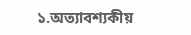১.অত্যাবশ্যকীয়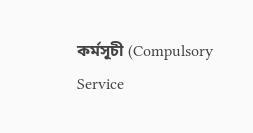কর্মসূচী (Compulsory Service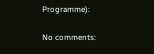Programme):

No comments: